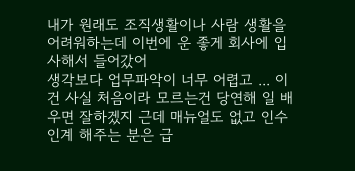내가 원래도 조직생활이나 사람 생활을 어려워하는데 이번에 운 좋게 회사에 입사해서 들어갔어
생각보다 업무파악이 너무 어렵고 ... 이건 사실 처음이라 모르는건 당연해 일 배우면 잘하겠지 근데 매뉴얼도 없고 인수인계 해주는 분은 급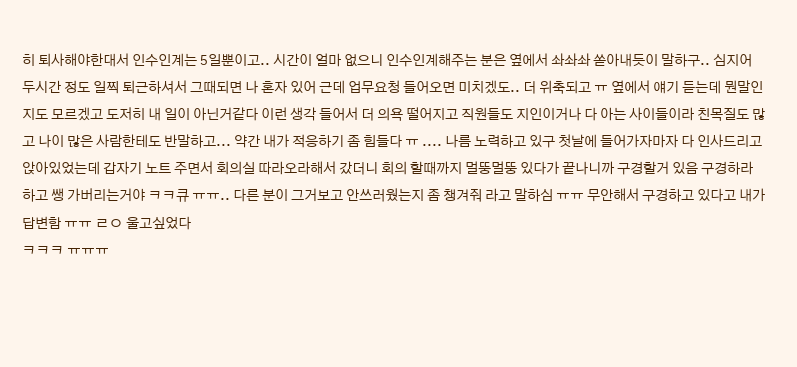히 퇴사해야한대서 인수인계는 5일뿐이고.. 시간이 얼마 없으니 인수인계해주는 분은 옆에서 솨솨솨 쏟아내듯이 말하구.. 심지어 두시간 정도 일찍 퇴근하셔서 그때되면 나 혼자 있어 근데 업무요청 들어오면 미치겠도.. 더 위축되고 ㅠ 옆에서 얘기 듣는데 뭔말인지도 모르겠고 도저히 내 일이 아닌거같다 이런 생각 들어서 더 의욕 떨어지고 직원들도 지인이거나 다 아는 사이들이라 친목질도 많고 나이 많은 사람한테도 반말하고... 약간 내가 적응하기 좀 힘들다 ㅠ .... 나름 노력하고 있구 첫날에 들어가자마자 다 인사드리고 앉아있었는데 갑자기 노트 주면서 회의실 따라오라해서 갔더니 회의 할때까지 멀뚱멀뚱 있다가 끝나니까 구경할거 있음 구경하라 하고 쌩 가버리는거야 ㅋㅋ큐 ㅠㅠ.. 다른 분이 그거보고 안쓰러웠는지 좀 챙겨줘 라고 말하심 ㅠㅠ 무안해서 구경하고 있다고 내가 답변함 ㅠㅠ ㄹㅇ 울고싶었다
ㅋㅋㅋ ㅠㅠㅠ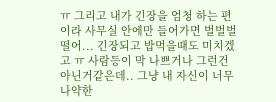ㅠ 그리고 내가 긴장을 엄청 하는 편이라 사무실 안에만 들어가면 벌벌벌 떨어... 긴장되고 밥먹을때도 미치겠고 ㅠ 사람등이 막 나쁘거나 그런건 아닌거같은데.. 그냥 내 자신이 너무 나약한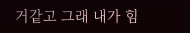거같고 그래 내가 힘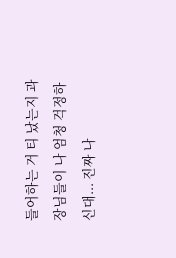들어하는 거 티 났는지 과장님들이 나 엄청 걱정하신대... 진짜 나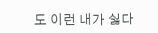도 이런 내가 싫다